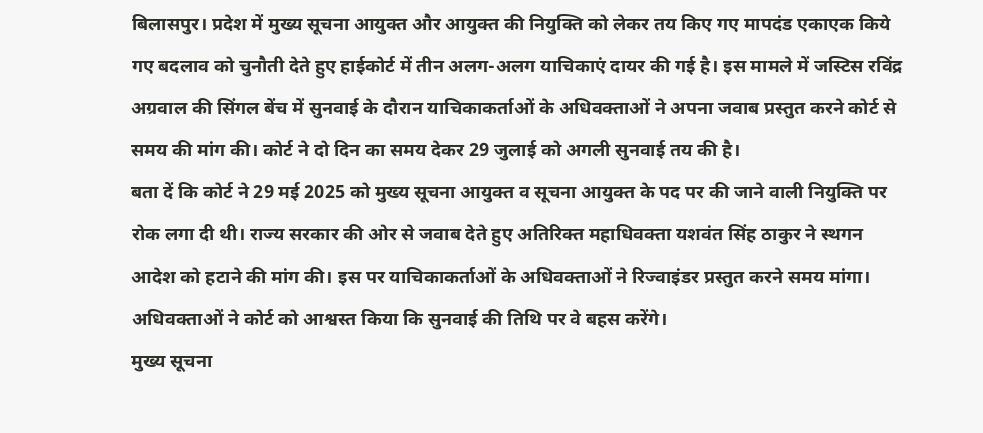बिलासपुर। प्रदेश में मुख्य सूचना आयुक्त और आयुक्त की नियुक्ति को लेकर तय किए गए मापदंड एकाएक किये गए बदलाव को चुनौती देते हुए हाईकोर्ट में तीन अलग-अलग याचिकाएं दायर की गई है। इस मामले में जस्टिस रविंद्र अग्रवाल की सिंगल बेंच में सुनवाई के दौरान याचिकाकर्ताओं के अधिवक्ताओं ने अपना जवाब प्रस्तुत करने कोर्ट से समय की मांग की। कोर्ट ने दो दिन का समय देकर 29 जुलाई को अगली सुनवाई तय की है।
बता दें कि कोर्ट ने 29 मई 2025 को मुख्य सूचना आयुक्त व सूचना आयुक्त के पद पर की जाने वाली नियुक्ति पर रोक लगा दी थी। राज्य सरकार की ओर से जवाब देते हुए अतिरिक्त महाधिवक्ता यशवंत सिंह ठाकुर ने स्थगन आदेश को हटाने की मांग की। इस पर याचिकाकर्ताओं के अधिवक्ताओं ने रिज्वाइंडर प्रस्तुत करने समय मांगा। अधिवक्ताओं ने कोर्ट को आश्वस्त किया कि सुनवाई की तिथि पर वे बहस करेंगे।
मुख्य सूचना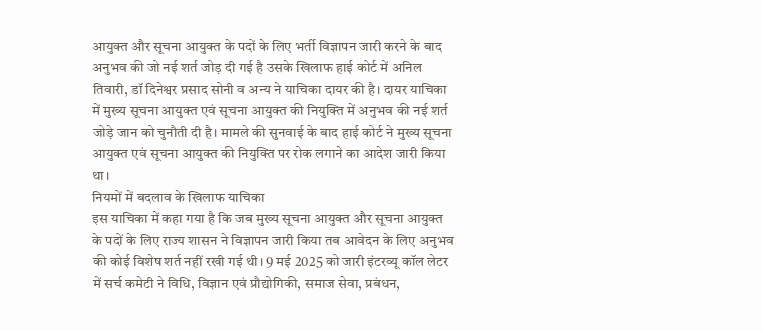आयुक्त और सूचना आयुक्त के पदों के लिए भर्ती विज्ञापन जारी करने के बाद अनुभव की जो नई शर्त जोड़ दी गई है उसके खिलाफ हाई कोर्ट में अनिल तिवारी, डॉ दिनेश्वर प्रसाद सोनी व अन्य ने याचिका दायर की है। दायर याचिका में मुख्य सूचना आयुक्त एवं सूचना आयुक्त की नियुक्ति में अनुभव की नई शर्त जोड़े जान को चुनौती दी है। मामले की सुनवाई के बाद हाई कोर्ट ने मुख्य सूचना आयुक्त एवं सूचना आयुक्त की नियुक्ति पर रोक लगाने का आदेश जारी किया था।
नियमों में बदलाव के खिलाफ याचिका
इस याचिका में कहा गया है कि जब मुख्य सूचना आयुक्त और सूचना आयुक्त के पदों के लिए राज्य शासन ने विज्ञापन जारी किया तब आवेदन के लिए अनुभव की कोई विशेष शर्त नहीं रखी गई थी। 9 मई 2025 को जारी इंटरव्यू कॉल लेटर में सर्च कमेटी ने विधि, विज्ञान एवं प्रौद्योगिकी, समाज सेवा, प्रबंधन,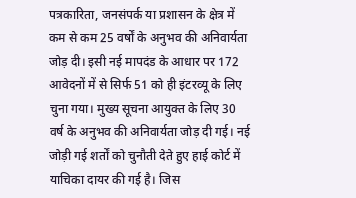पत्रकारिता, जनसंपर्क या प्रशासन के क्षेत्र में कम से कम 25 वर्षों के अनुभव की अनिवार्यता जोड़ दी। इसी नई मापदंड के आधार पर 172 आवेदनों में से सिर्फ 51 को ही इंटरव्यू के लिए चुना गया। मुख्य सूचना आयुक्त के लिए 30 वर्ष के अनुभव की अनिवार्यता जोड़ दी गई। नई जोड़ी गई शर्तों को चुनौती देते हुए हाई कोर्ट में याचिका दायर की गई है। जिस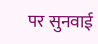पर सुनवाई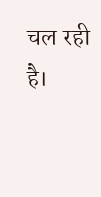चल रही है।